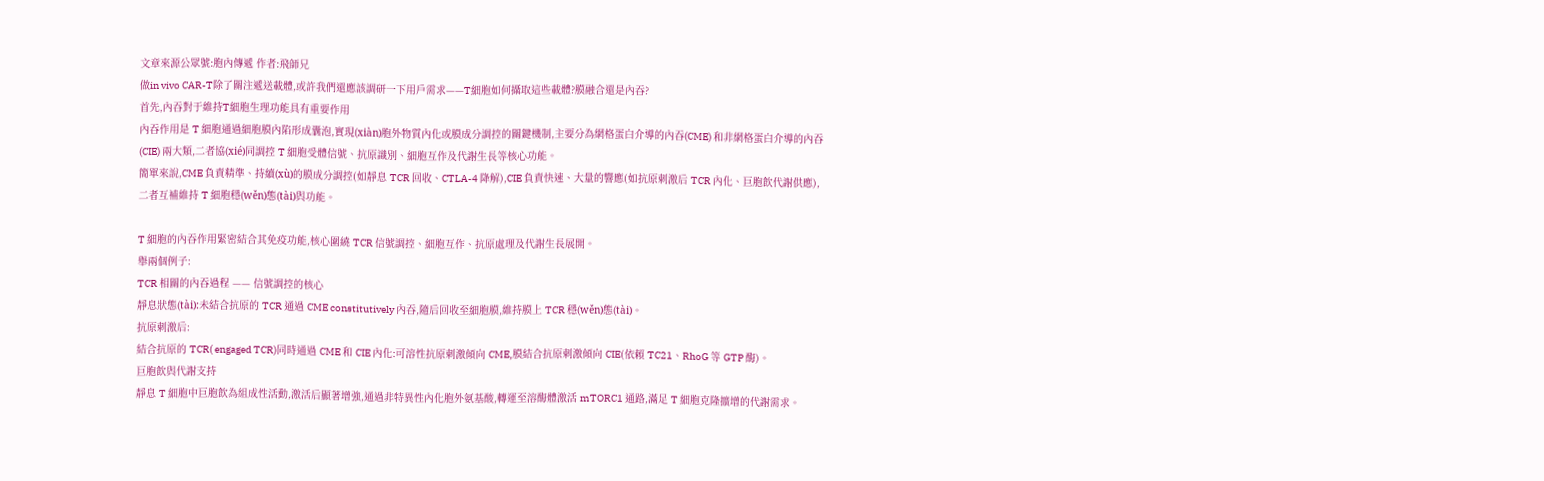文章來源公眾號:胞內傳遞 作者:飛師兄
做in vivo CAR-T除了關注遞送載體,或許我們還應該調研一下用戶需求——T細胞如何攝取這些載體?膜融合還是內吞?
首先,內吞對于維持T細胞生理功能具有重要作用
內吞作用是 T 細胞通過細胞膜內陷形成囊泡,實現(xiàn)胞外物質內化或膜成分調控的關鍵機制,主要分為網格蛋白介導的內吞(CME) 和非網格蛋白介導的內吞(CIE) 兩大類,二者協(xié)同調控 T 細胞受體信號、抗原識別、細胞互作及代謝生長等核心功能。
簡單來說,CME 負責精準、持續(xù)的膜成分調控(如靜息 TCR 回收、CTLA-4 降解),CIE 負責快速、大量的響應(如抗原刺激后 TCR 內化、巨胞飲代謝供應),二者互補維持 T 細胞穩(wěn)態(tài)與功能。

T 細胞的內吞作用緊密結合其免疫功能,核心圍繞 TCR 信號調控、細胞互作、抗原處理及代謝生長展開。
舉兩個例子:
TCR 相關的內吞過程 —— 信號調控的核心
靜息狀態(tài):未結合抗原的 TCR 通過 CME constitutively 內吞,隨后回收至細胞膜,維持膜上 TCR 穩(wěn)態(tài)。
抗原刺激后:
結合抗原的 TCR( engaged TCR)同時通過 CME 和 CIE 內化:可溶性抗原刺激傾向 CME,膜結合抗原刺激傾向 CIE(依賴 TC21、RhoG 等 GTP 酶)。
巨胞飲與代謝支持
靜息 T 細胞中巨胞飲為組成性活動,激活后顯著增強,通過非特異性內化胞外氨基酸,轉運至溶酶體激活 mTORC1 通路,滿足 T 細胞克隆擴增的代謝需求。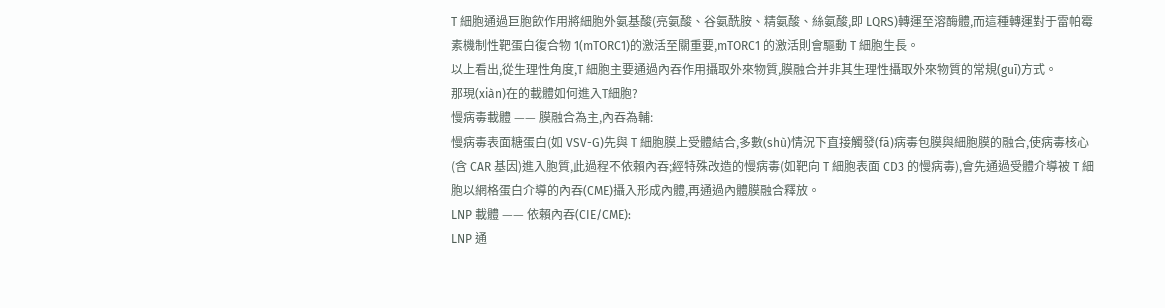T 細胞通過巨胞飲作用將細胞外氨基酸(亮氨酸、谷氨酰胺、精氨酸、絲氨酸,即 LQRS)轉運至溶酶體,而這種轉運對于雷帕霉素機制性靶蛋白復合物 1(mTORC1)的激活至關重要,mTORC1 的激活則會驅動 T 細胞生長。
以上看出,從生理性角度,T 細胞主要通過內吞作用攝取外來物質,膜融合并非其生理性攝取外來物質的常規(guī)方式。
那現(xiàn)在的載體如何進入T細胞?
慢病毒載體 —— 膜融合為主,內吞為輔:
慢病毒表面糖蛋白(如 VSV-G)先與 T 細胞膜上受體結合,多數(shù)情況下直接觸發(fā)病毒包膜與細胞膜的融合,使病毒核心(含 CAR 基因)進入胞質,此過程不依賴內吞;經特殊改造的慢病毒(如靶向 T 細胞表面 CD3 的慢病毒),會先通過受體介導被 T 細胞以網格蛋白介導的內吞(CME)攝入形成內體,再通過內體膜融合釋放。
LNP 載體 —— 依賴內吞(CIE/CME):
LNP 通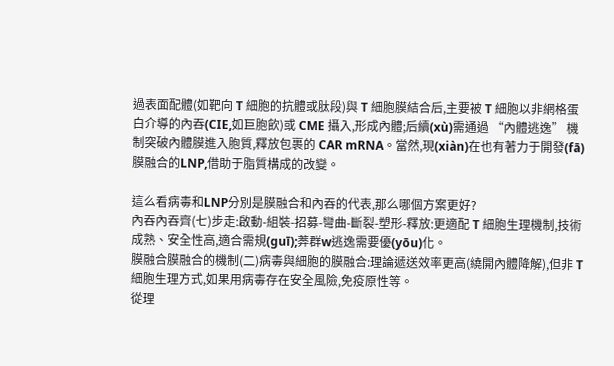過表面配體(如靶向 T 細胞的抗體或肽段)與 T 細胞膜結合后,主要被 T 細胞以非網格蛋白介導的內吞(CIE,如巨胞飲)或 CME 攝入,形成內體;后續(xù)需通過 “內體逃逸” 機制突破內體膜進入胞質,釋放包裹的 CAR mRNA。當然,現(xiàn)在也有著力于開發(fā)膜融合的LNP,借助于脂質構成的改變。

這么看病毒和LNP分別是膜融合和內吞的代表,那么哪個方案更好?
內吞內吞齊(七)步走:啟動-組裝-招募-彎曲-斷裂-塑形-釋放:更適配 T 細胞生理機制,技術成熟、安全性高,適合需規(guī);莾群w逃逸需要優(yōu)化。
膜融合膜融合的機制(二)病毒與細胞的膜融合:理論遞送效率更高(繞開內體降解),但非 T 細胞生理方式,如果用病毒存在安全風險,免疫原性等。
從理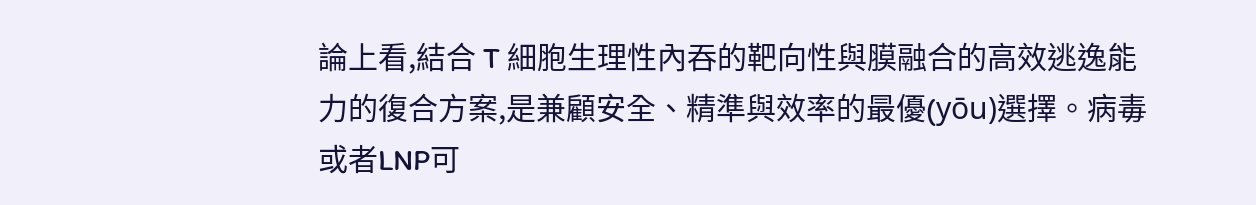論上看,結合 T 細胞生理性內吞的靶向性與膜融合的高效逃逸能力的復合方案,是兼顧安全、精準與效率的最優(yōu)選擇。病毒或者LNP可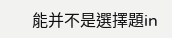能并不是選擇題in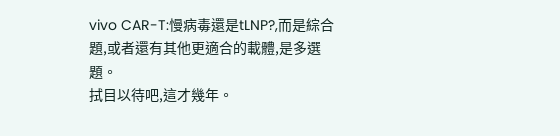vivo CAR-T:慢病毒還是tLNP?,而是綜合題,或者還有其他更適合的載體,是多選題。
拭目以待吧,這才幾年。